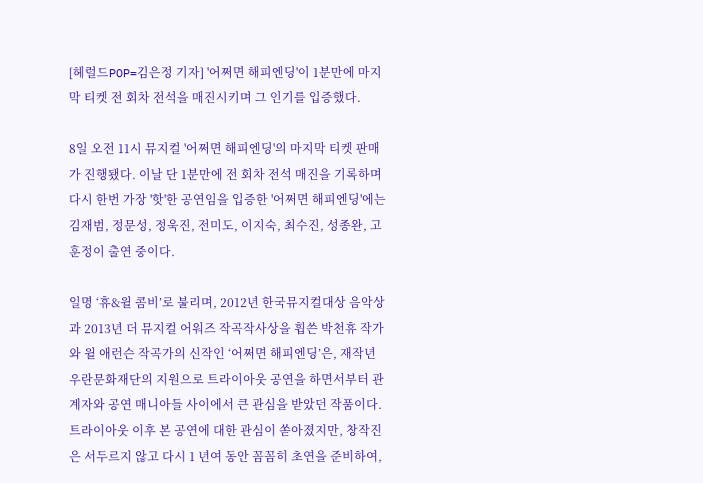[헤럴드POP=김은정 기자] '어쩌면 해피엔딩'이 1분만에 마지막 티켓 전 회차 전석을 매진시키며 그 인기를 입증했다.

8일 오전 11시 뮤지컬 '어쩌면 해피엔딩'의 마지막 티켓 판매가 진행됐다. 이날 단 1분만에 전 회차 전석 매진을 기록하며 다시 한번 가장 '핫'한 공연임을 입증한 '어쩌면 해피엔딩'에는 김재범, 정문성, 정욱진, 전미도, 이지숙, 최수진, 성종완, 고훈정이 출연 중이다.

일명 ‘휴&윌 콤비’로 불리며, 2012년 한국뮤지컬대상 음악상과 2013년 더 뮤지컬 어워즈 작곡작사상을 휩쓴 박천휴 작가와 윌 애런슨 작곡가의 신작인 ‘어쩌면 해피엔딩’은, 재작년 우란문화재단의 지원으로 트라이아웃 공연을 하면서부터 관계자와 공연 매니아들 사이에서 큰 관심을 받았던 작품이다. 트라이아웃 이후 본 공연에 대한 관심이 쏟아졌지만, 창작진은 서두르지 않고 다시 1 년여 동안 꼼꼼히 초연을 준비하여,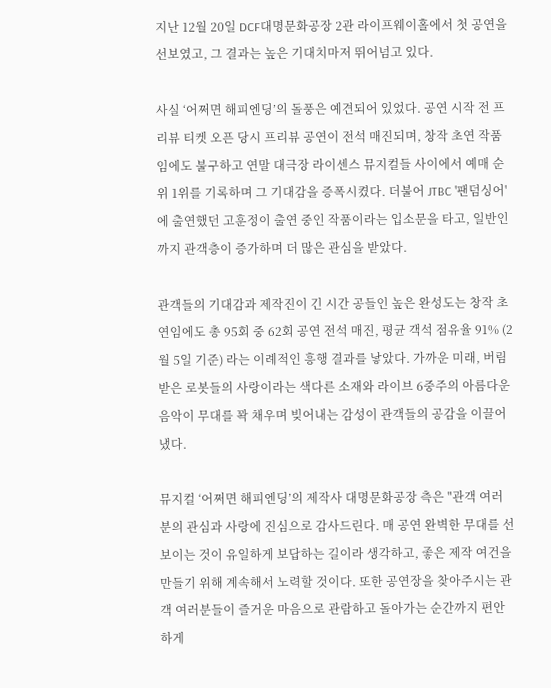지난 12월 20일 DCF대명문화공장 2관 라이프웨이홀에서 첫 공연을 선보였고, 그 결과는 높은 기대치마저 뛰어넘고 있다.

사실 ‘어쩌면 해피엔딩’의 돌풍은 예견되어 있었다. 공연 시작 전 프리뷰 티켓 오픈 당시 프리뷰 공연이 전석 매진되며, 창작 초연 작품임에도 불구하고 연말 대극장 라이센스 뮤지컬들 사이에서 예매 순위 1위를 기록하며 그 기대감을 증폭시켰다. 더불어 JTBC '팬덤싱어'에 출연했던 고훈정이 출연 중인 작품이라는 입소문을 타고, 일반인까지 관객층이 증가하며 더 많은 관심을 받았다.

관객들의 기대감과 제작진이 긴 시간 공들인 높은 완성도는 창작 초연임에도 총 95회 중 62회 공연 전석 매진, 평균 객석 점유율 91% (2월 5일 기준) 라는 이례적인 흥행 결과를 낳았다. 가까운 미래, 버림받은 로봇들의 사랑이라는 색다른 소재와 라이브 6중주의 아름다운 음악이 무대를 꽉 채우며 빚어내는 감성이 관객들의 공감을 이끌어냈다.

뮤지컬 ‘어쩌면 해피엔딩’의 제작사 대명문화공장 측은 "관객 여러분의 관심과 사랑에 진심으로 감사드린다. 매 공연 완벽한 무대를 선보이는 것이 유일하게 보답하는 길이라 생각하고, 좋은 제작 여건을 만들기 위해 계속해서 노력할 것이다. 또한 공연장을 찾아주시는 관객 여러분들이 즐거운 마음으로 관람하고 돌아가는 순간까지 편안하게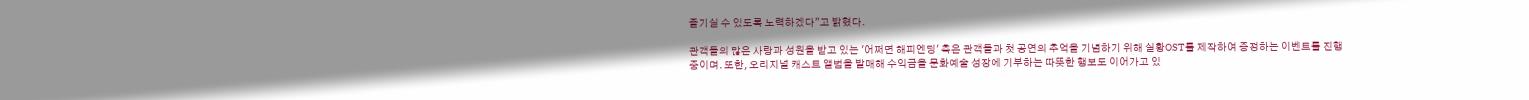즐기실 수 있도록 노력하겠다"고 밝혔다.

관객들의 많은 사랑과 성원을 받고 있는 '어쩌면 해피엔딩' 측은 관객들과 첫 공연의 추억을 기념하기 위해 실황OST를 제작하여 증정하는 이벤트를 진행 중이며. 또한, 오리지널 캐스트 앨범을 발매해 수익금을 문화예술 성장에 기부하는 따뜻한 행보도 이어가고 있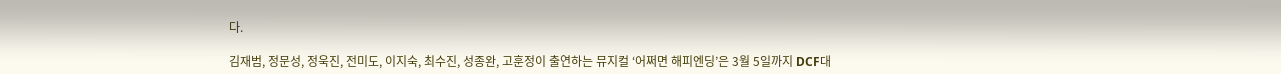다.

김재범, 정문성, 정욱진, 전미도, 이지숙, 최수진, 성종완, 고훈정이 출연하는 뮤지컬 ‘어쩌면 해피엔딩’은 3월 5일까지 DCF대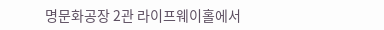명문화공장 2관 라이프웨이홀에서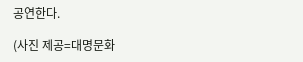공연한다.

(사진 제공=대명문화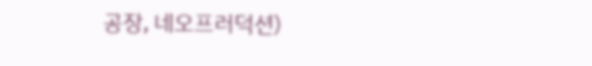공장, 네오프러덕션)